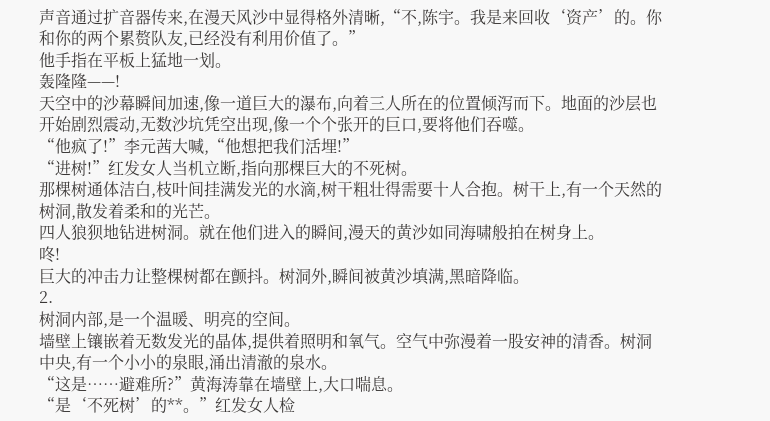声音通过扩音器传来,在漫天风沙中显得格外清晰,“不,陈宇。我是来回收‘资产’的。你和你的两个累赘队友,已经没有利用价值了。”
他手指在平板上猛地一划。
轰隆隆——!
天空中的沙幕瞬间加速,像一道巨大的瀑布,向着三人所在的位置倾泻而下。地面的沙层也开始剧烈震动,无数沙坑凭空出现,像一个个张开的巨口,要将他们吞噬。
“他疯了!”李元茜大喊,“他想把我们活埋!”
“进树!”红发女人当机立断,指向那棵巨大的不死树。
那棵树通体洁白,枝叶间挂满发光的水滴,树干粗壮得需要十人合抱。树干上,有一个天然的树洞,散发着柔和的光芒。
四人狼狈地钻进树洞。就在他们进入的瞬间,漫天的黄沙如同海啸般拍在树身上。
咚!
巨大的冲击力让整棵树都在颤抖。树洞外,瞬间被黄沙填满,黑暗降临。
2.
树洞内部,是一个温暖、明亮的空间。
墙壁上镶嵌着无数发光的晶体,提供着照明和氧气。空气中弥漫着一股安神的清香。树洞中央,有一个小小的泉眼,涌出清澈的泉水。
“这是……避难所?”黄海涛靠在墙壁上,大口喘息。
“是‘不死树’的**。”红发女人检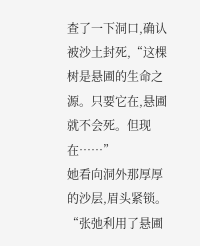查了一下洞口,确认被沙土封死,“这棵树是悬圃的生命之源。只要它在,悬圃就不会死。但现在……”
她看向洞外那厚厚的沙层,眉头紧锁。
“张弛利用了悬圃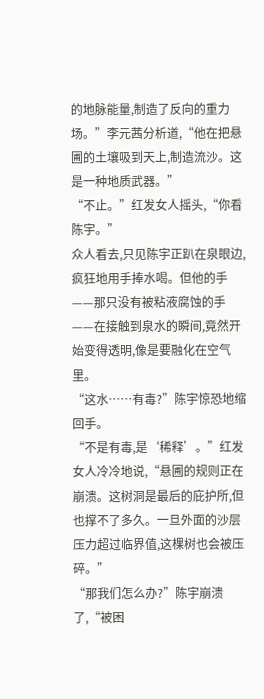的地脉能量,制造了反向的重力场。”李元茜分析道,“他在把悬圃的土壤吸到天上,制造流沙。这是一种地质武器。”
“不止。”红发女人摇头,“你看陈宇。”
众人看去,只见陈宇正趴在泉眼边,疯狂地用手捧水喝。但他的手——那只没有被粘液腐蚀的手——在接触到泉水的瞬间,竟然开始变得透明,像是要融化在空气里。
“这水……有毒?”陈宇惊恐地缩回手。
“不是有毒,是‘稀释’。”红发女人冷冷地说,“悬圃的规则正在崩溃。这树洞是最后的庇护所,但也撑不了多久。一旦外面的沙层压力超过临界值,这棵树也会被压碎。”
“那我们怎么办?”陈宇崩溃了,“被困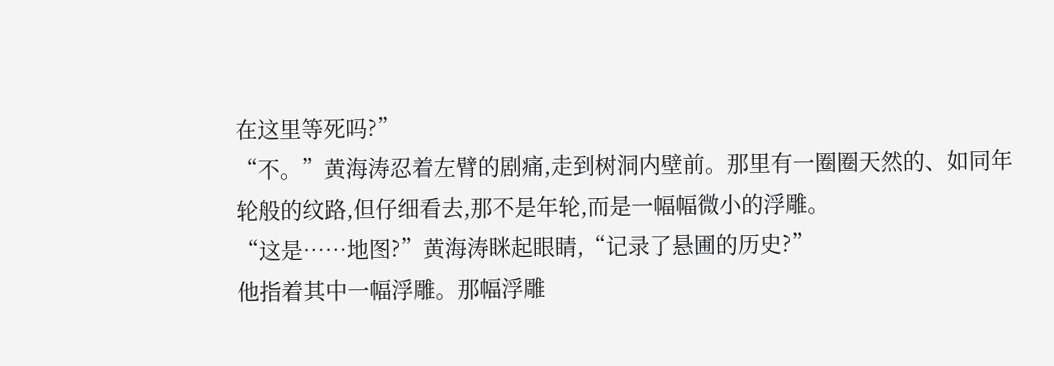在这里等死吗?”
“不。”黄海涛忍着左臂的剧痛,走到树洞内壁前。那里有一圈圈天然的、如同年轮般的纹路,但仔细看去,那不是年轮,而是一幅幅微小的浮雕。
“这是……地图?”黄海涛眯起眼睛,“记录了悬圃的历史?”
他指着其中一幅浮雕。那幅浮雕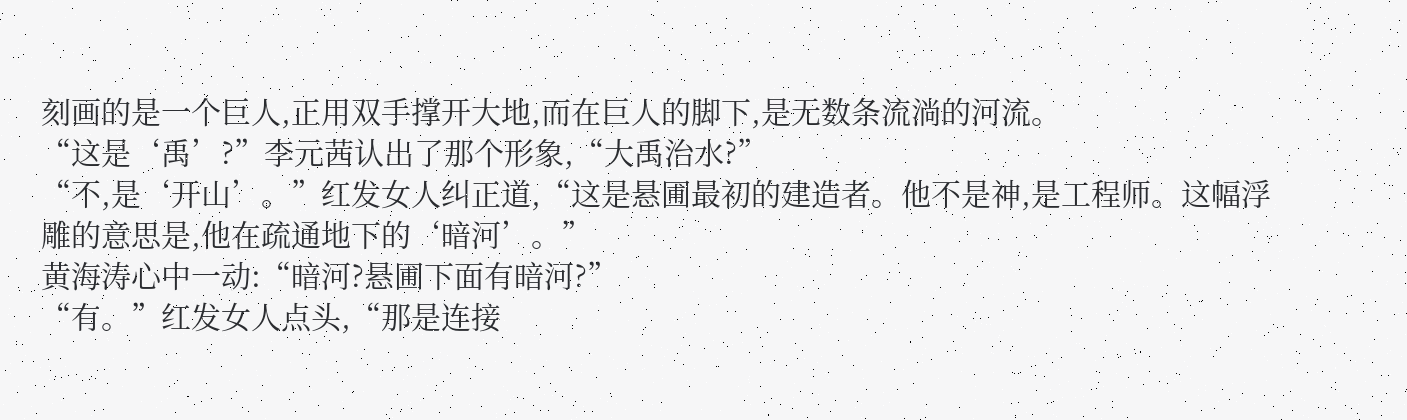刻画的是一个巨人,正用双手撑开大地,而在巨人的脚下,是无数条流淌的河流。
“这是‘禹’?”李元茜认出了那个形象,“大禹治水?”
“不,是‘开山’。”红发女人纠正道,“这是悬圃最初的建造者。他不是神,是工程师。这幅浮雕的意思是,他在疏通地下的‘暗河’。”
黄海涛心中一动:“暗河?悬圃下面有暗河?”
“有。”红发女人点头,“那是连接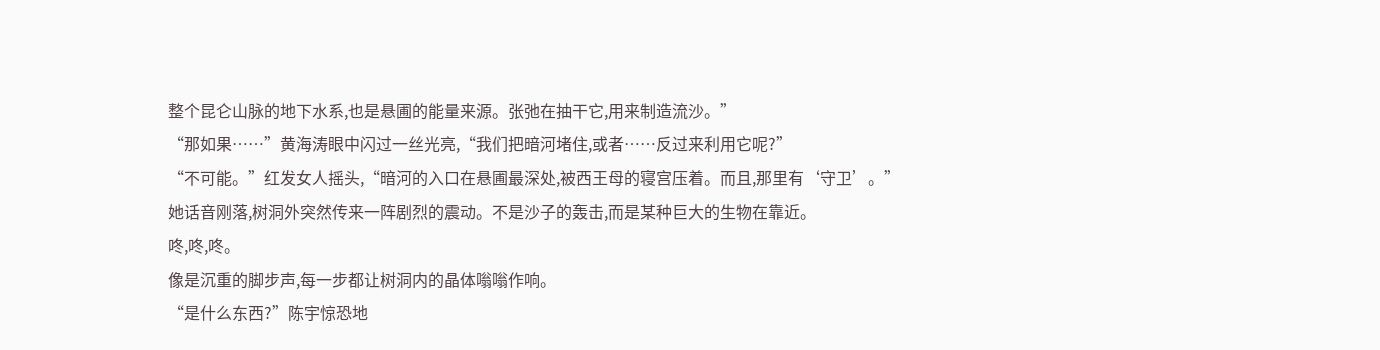整个昆仑山脉的地下水系,也是悬圃的能量来源。张弛在抽干它,用来制造流沙。”
“那如果……”黄海涛眼中闪过一丝光亮,“我们把暗河堵住,或者……反过来利用它呢?”
“不可能。”红发女人摇头,“暗河的入口在悬圃最深处,被西王母的寝宫压着。而且,那里有‘守卫’。”
她话音刚落,树洞外突然传来一阵剧烈的震动。不是沙子的轰击,而是某种巨大的生物在靠近。
咚,咚,咚。
像是沉重的脚步声,每一步都让树洞内的晶体嗡嗡作响。
“是什么东西?”陈宇惊恐地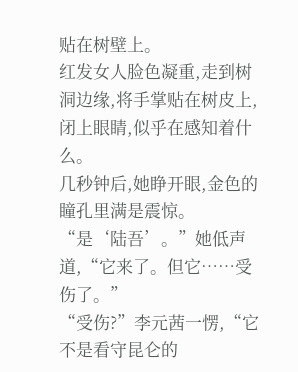贴在树壁上。
红发女人脸色凝重,走到树洞边缘,将手掌贴在树皮上,闭上眼睛,似乎在感知着什么。
几秒钟后,她睁开眼,金色的瞳孔里满是震惊。
“是‘陆吾’。”她低声道,“它来了。但它……受伤了。”
“受伤?”李元茜一愣,“它不是看守昆仑的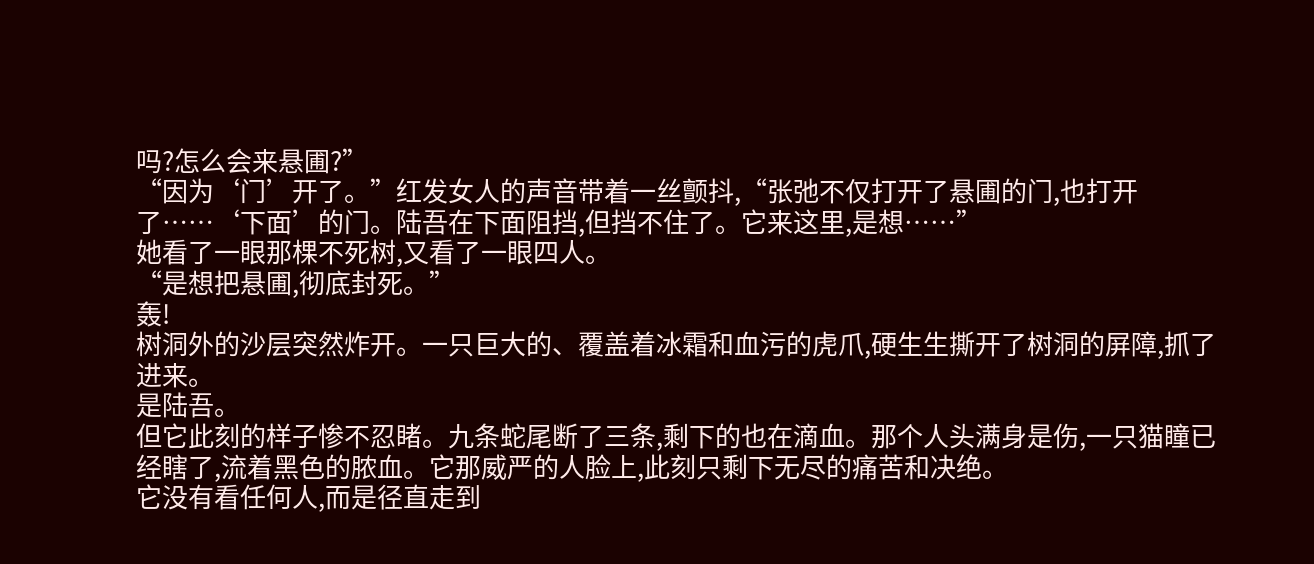吗?怎么会来悬圃?”
“因为‘门’开了。”红发女人的声音带着一丝颤抖,“张弛不仅打开了悬圃的门,也打开了……‘下面’的门。陆吾在下面阻挡,但挡不住了。它来这里,是想……”
她看了一眼那棵不死树,又看了一眼四人。
“是想把悬圃,彻底封死。”
轰!
树洞外的沙层突然炸开。一只巨大的、覆盖着冰霜和血污的虎爪,硬生生撕开了树洞的屏障,抓了进来。
是陆吾。
但它此刻的样子惨不忍睹。九条蛇尾断了三条,剩下的也在滴血。那个人头满身是伤,一只猫瞳已经瞎了,流着黑色的脓血。它那威严的人脸上,此刻只剩下无尽的痛苦和决绝。
它没有看任何人,而是径直走到